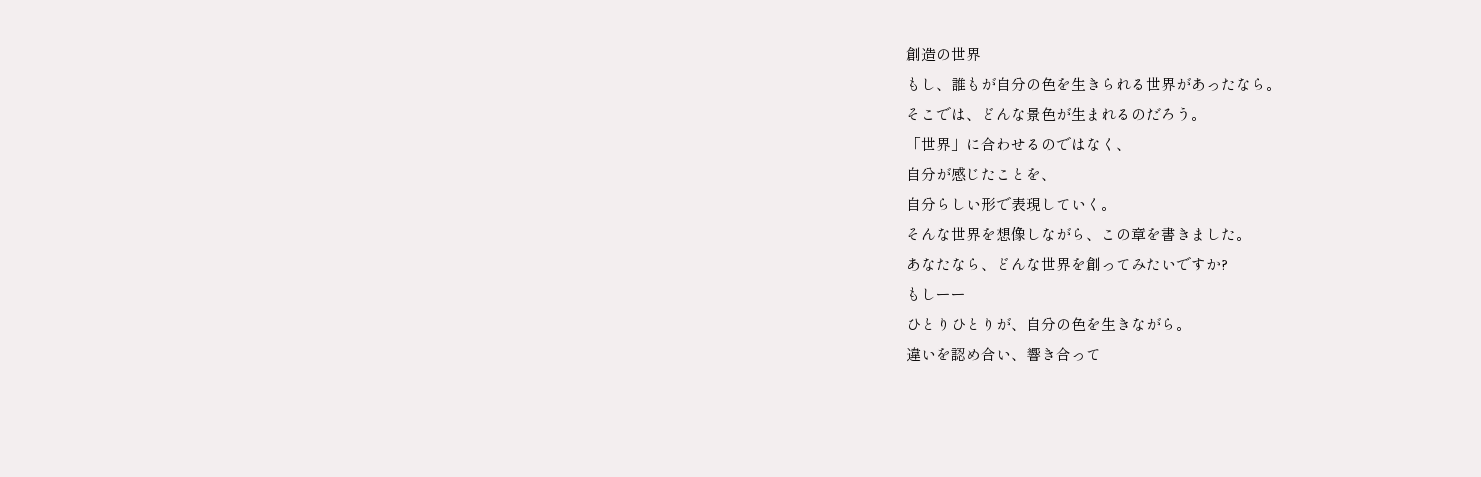創造の世界
もし、誰もが自分の色を生きられる世界があったなら。
そこでは、どんな景色が生まれるのだろう。
「世界」に合わせるのではなく、
自分が感じたことを、
自分らしい形で表現していく。
そんな世界を想像しながら、この章を書きました。
あなたなら、どんな世界を創ってみたいですか?
もしーー
ひとりひとりが、自分の色を生きながら。
違いを認め合い、響き合って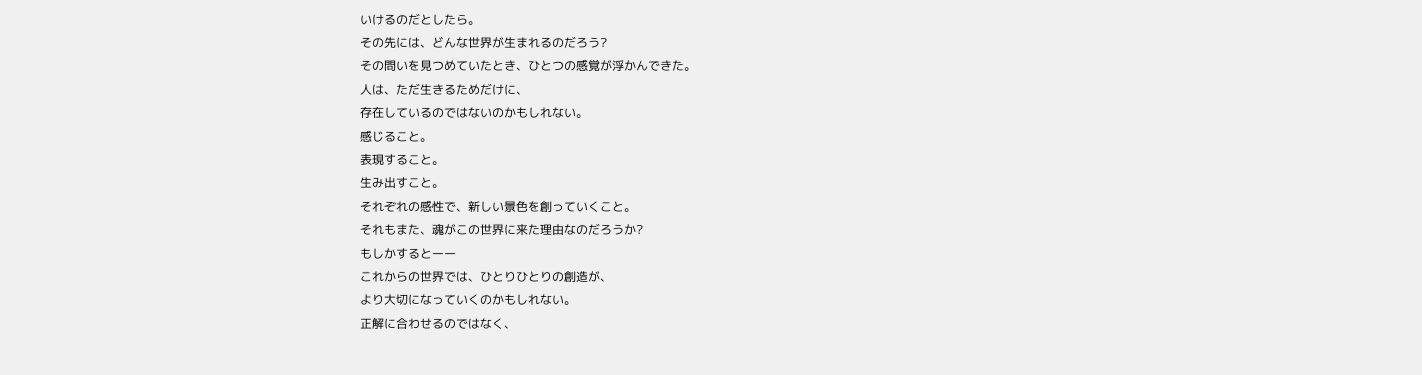いけるのだとしたら。
その先には、どんな世界が生まれるのだろう?
その問いを見つめていたとき、ひとつの感覚が浮かんできた。
人は、ただ生きるためだけに、
存在しているのではないのかもしれない。
感じること。
表現すること。
生み出すこと。
それぞれの感性で、新しい景色を創っていくこと。
それもまた、魂がこの世界に来た理由なのだろうか?
もしかするとーー
これからの世界では、ひとりひとりの創造が、
より大切になっていくのかもしれない。
正解に合わせるのではなく、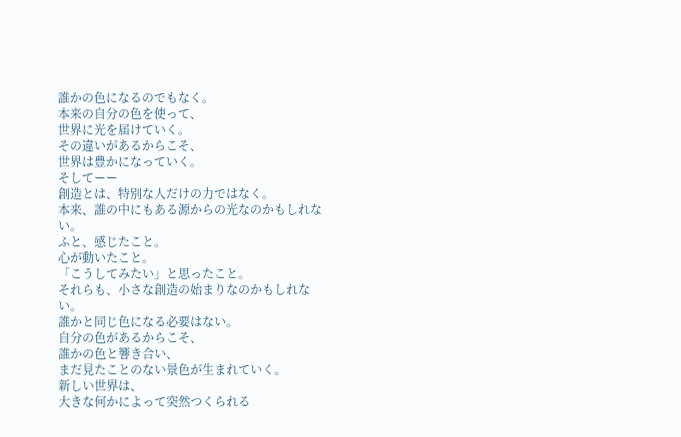誰かの色になるのでもなく。
本来の自分の色を使って、
世界に光を届けていく。
その違いがあるからこそ、
世界は豊かになっていく。
そしてーー
創造とは、特別な人だけの力ではなく。
本来、誰の中にもある源からの光なのかもしれない。
ふと、感じたこと。
心が動いたこと。
「こうしてみたい」と思ったこと。
それらも、小さな創造の始まりなのかもしれない。
誰かと同じ色になる必要はない。
自分の色があるからこそ、
誰かの色と響き合い、
まだ見たことのない景色が生まれていく。
新しい世界は、
大きな何かによって突然つくられる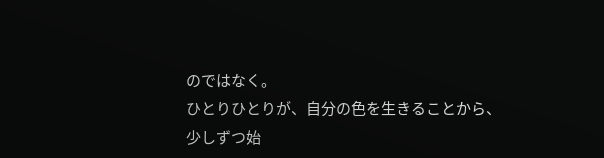のではなく。
ひとりひとりが、自分の色を生きることから、
少しずつ始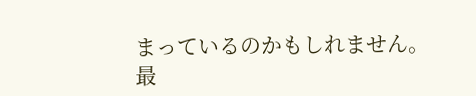まっているのかもしれません。
最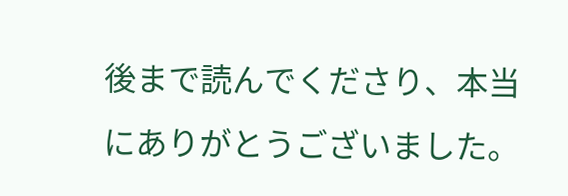後まで読んでくださり、本当にありがとうございました。